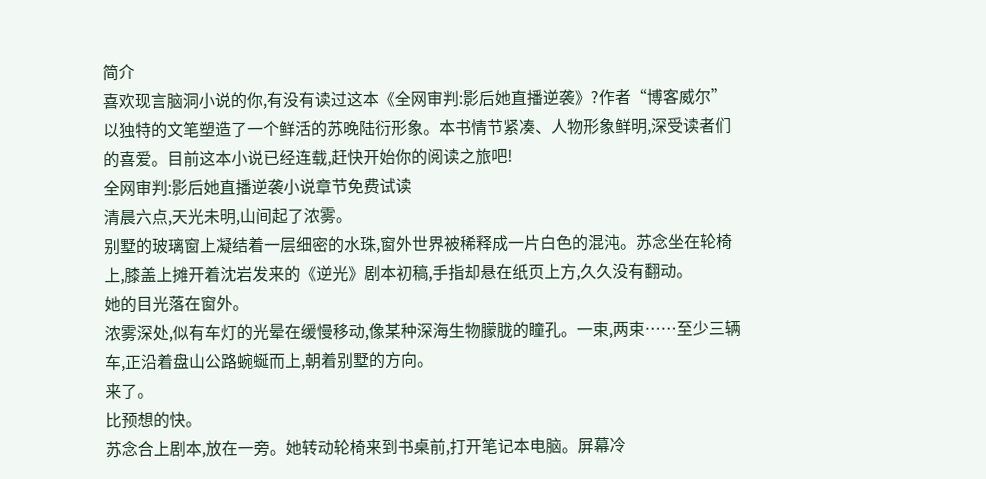简介
喜欢现言脑洞小说的你,有没有读过这本《全网审判:影后她直播逆袭》?作者“博客威尔”以独特的文笔塑造了一个鲜活的苏晚陆衍形象。本书情节紧凑、人物形象鲜明,深受读者们的喜爱。目前这本小说已经连载,赶快开始你的阅读之旅吧!
全网审判:影后她直播逆袭小说章节免费试读
清晨六点,天光未明,山间起了浓雾。
别墅的玻璃窗上凝结着一层细密的水珠,窗外世界被稀释成一片白色的混沌。苏念坐在轮椅上,膝盖上摊开着沈岩发来的《逆光》剧本初稿,手指却悬在纸页上方,久久没有翻动。
她的目光落在窗外。
浓雾深处,似有车灯的光晕在缓慢移动,像某种深海生物朦胧的瞳孔。一束,两束……至少三辆车,正沿着盘山公路蜿蜒而上,朝着别墅的方向。
来了。
比预想的快。
苏念合上剧本,放在一旁。她转动轮椅来到书桌前,打开笔记本电脑。屏幕冷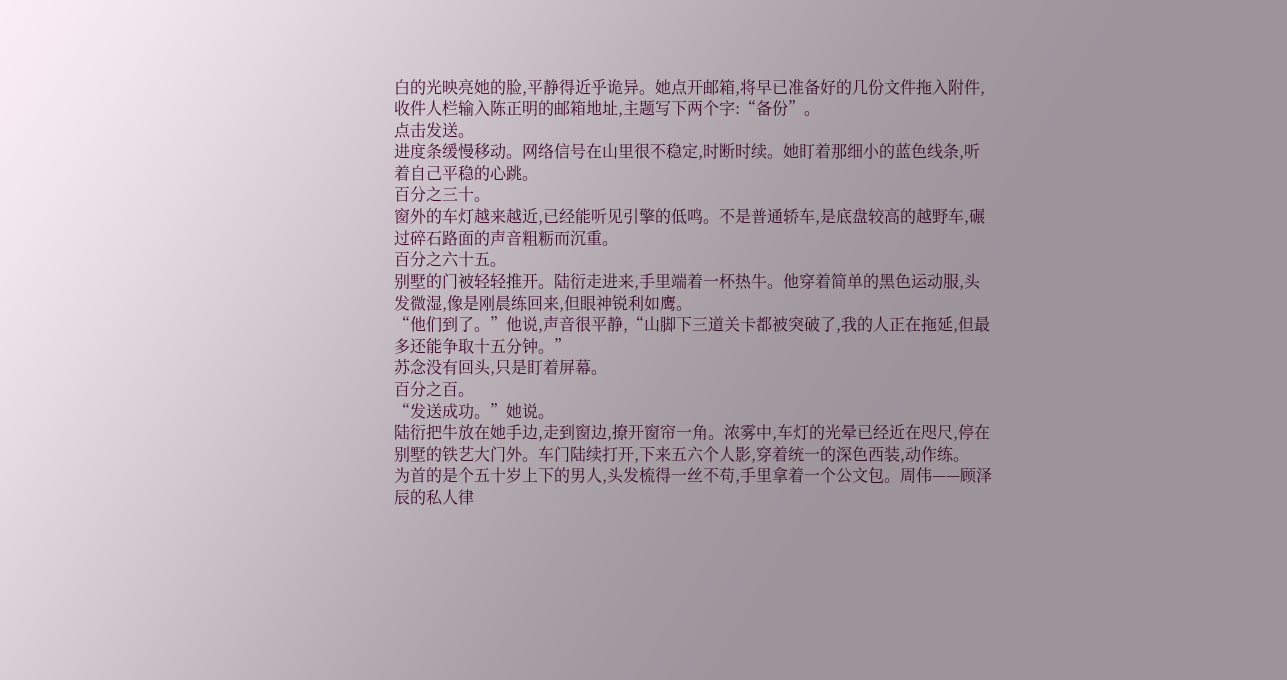白的光映亮她的脸,平静得近乎诡异。她点开邮箱,将早已准备好的几份文件拖入附件,收件人栏输入陈正明的邮箱地址,主题写下两个字:“备份”。
点击发送。
进度条缓慢移动。网络信号在山里很不稳定,时断时续。她盯着那细小的蓝色线条,听着自己平稳的心跳。
百分之三十。
窗外的车灯越来越近,已经能听见引擎的低鸣。不是普通轿车,是底盘较高的越野车,碾过碎石路面的声音粗粝而沉重。
百分之六十五。
别墅的门被轻轻推开。陆衍走进来,手里端着一杯热牛。他穿着简单的黑色运动服,头发微湿,像是刚晨练回来,但眼神锐利如鹰。
“他们到了。”他说,声音很平静,“山脚下三道关卡都被突破了,我的人正在拖延,但最多还能争取十五分钟。”
苏念没有回头,只是盯着屏幕。
百分之百。
“发送成功。”她说。
陆衍把牛放在她手边,走到窗边,撩开窗帘一角。浓雾中,车灯的光晕已经近在咫尺,停在别墅的铁艺大门外。车门陆续打开,下来五六个人影,穿着统一的深色西装,动作练。
为首的是个五十岁上下的男人,头发梳得一丝不苟,手里拿着一个公文包。周伟——顾泽辰的私人律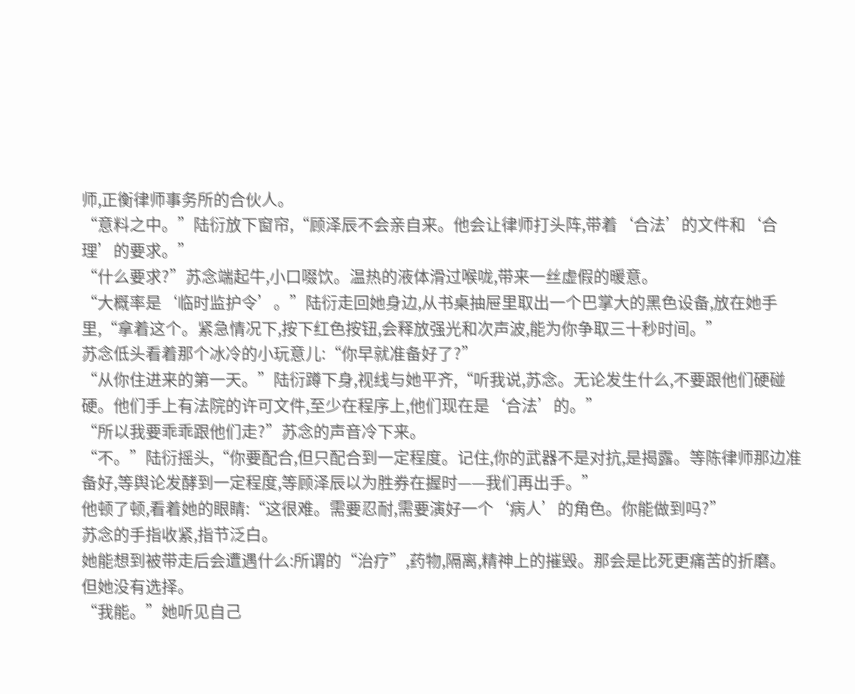师,正衡律师事务所的合伙人。
“意料之中。”陆衍放下窗帘,“顾泽辰不会亲自来。他会让律师打头阵,带着‘合法’的文件和‘合理’的要求。”
“什么要求?”苏念端起牛,小口啜饮。温热的液体滑过喉咙,带来一丝虚假的暖意。
“大概率是‘临时监护令’。”陆衍走回她身边,从书桌抽屉里取出一个巴掌大的黑色设备,放在她手里,“拿着这个。紧急情况下,按下红色按钮,会释放强光和次声波,能为你争取三十秒时间。”
苏念低头看着那个冰冷的小玩意儿:“你早就准备好了?”
“从你住进来的第一天。”陆衍蹲下身,视线与她平齐,“听我说,苏念。无论发生什么,不要跟他们硬碰硬。他们手上有法院的许可文件,至少在程序上,他们现在是‘合法’的。”
“所以我要乖乖跟他们走?”苏念的声音冷下来。
“不。”陆衍摇头,“你要配合,但只配合到一定程度。记住,你的武器不是对抗,是揭露。等陈律师那边准备好,等舆论发酵到一定程度,等顾泽辰以为胜券在握时——我们再出手。”
他顿了顿,看着她的眼睛:“这很难。需要忍耐,需要演好一个‘病人’的角色。你能做到吗?”
苏念的手指收紧,指节泛白。
她能想到被带走后会遭遇什么:所谓的“治疗”,药物,隔离,精神上的摧毁。那会是比死更痛苦的折磨。
但她没有选择。
“我能。”她听见自己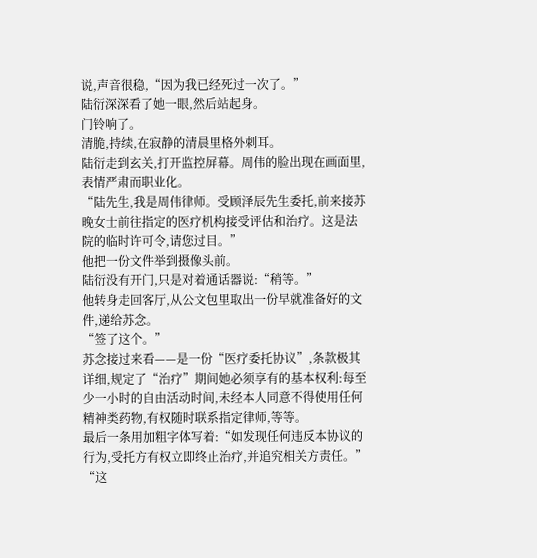说,声音很稳,“因为我已经死过一次了。”
陆衍深深看了她一眼,然后站起身。
门铃响了。
清脆,持续,在寂静的清晨里格外刺耳。
陆衍走到玄关,打开监控屏幕。周伟的脸出现在画面里,表情严肃而职业化。
“陆先生,我是周伟律师。受顾泽辰先生委托,前来接苏晚女士前往指定的医疗机构接受评估和治疗。这是法院的临时许可令,请您过目。”
他把一份文件举到摄像头前。
陆衍没有开门,只是对着通话器说:“稍等。”
他转身走回客厅,从公文包里取出一份早就准备好的文件,递给苏念。
“签了这个。”
苏念接过来看——是一份“医疗委托协议”,条款极其详细,规定了“治疗”期间她必须享有的基本权利:每至少一小时的自由活动时间,未经本人同意不得使用任何精神类药物,有权随时联系指定律师,等等。
最后一条用加粗字体写着:“如发现任何违反本协议的行为,受托方有权立即终止治疗,并追究相关方责任。”
“这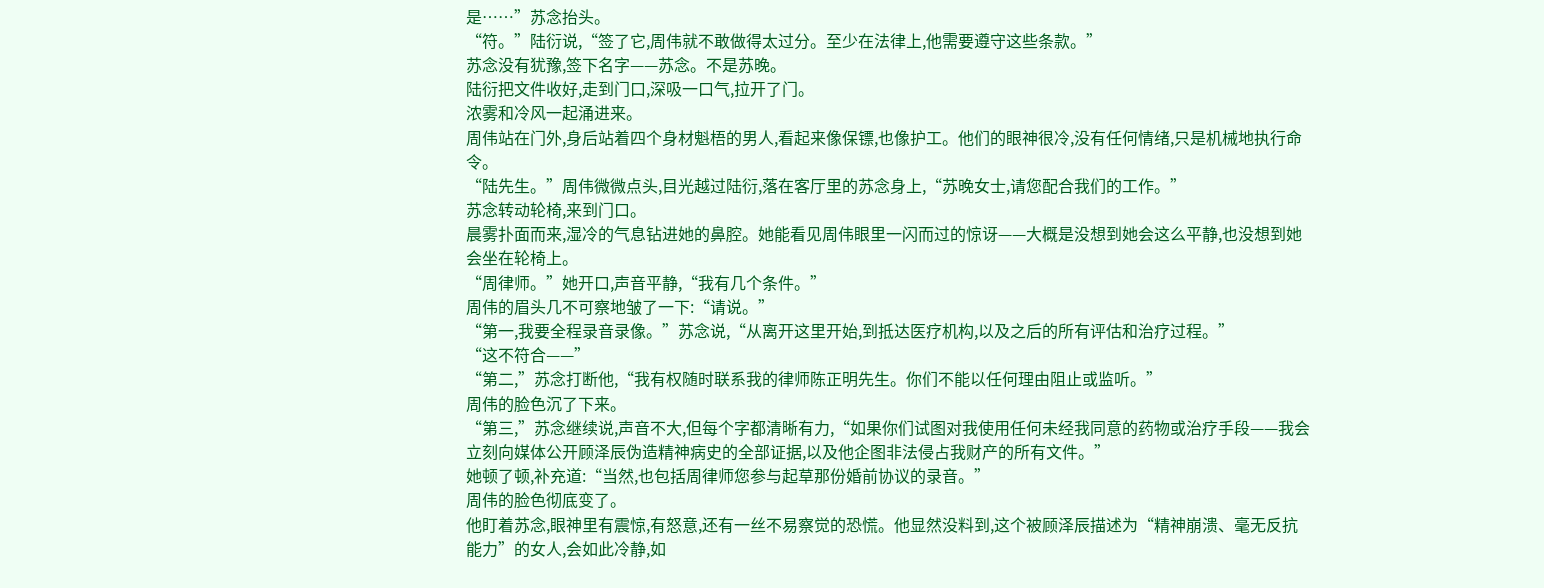是……”苏念抬头。
“符。”陆衍说,“签了它,周伟就不敢做得太过分。至少在法律上,他需要遵守这些条款。”
苏念没有犹豫,签下名字——苏念。不是苏晚。
陆衍把文件收好,走到门口,深吸一口气,拉开了门。
浓雾和冷风一起涌进来。
周伟站在门外,身后站着四个身材魁梧的男人,看起来像保镖,也像护工。他们的眼神很冷,没有任何情绪,只是机械地执行命令。
“陆先生。”周伟微微点头,目光越过陆衍,落在客厅里的苏念身上,“苏晚女士,请您配合我们的工作。”
苏念转动轮椅,来到门口。
晨雾扑面而来,湿冷的气息钻进她的鼻腔。她能看见周伟眼里一闪而过的惊讶——大概是没想到她会这么平静,也没想到她会坐在轮椅上。
“周律师。”她开口,声音平静,“我有几个条件。”
周伟的眉头几不可察地皱了一下:“请说。”
“第一,我要全程录音录像。”苏念说,“从离开这里开始,到抵达医疗机构,以及之后的所有评估和治疗过程。”
“这不符合——”
“第二,”苏念打断他,“我有权随时联系我的律师陈正明先生。你们不能以任何理由阻止或监听。”
周伟的脸色沉了下来。
“第三,”苏念继续说,声音不大,但每个字都清晰有力,“如果你们试图对我使用任何未经我同意的药物或治疗手段——我会立刻向媒体公开顾泽辰伪造精神病史的全部证据,以及他企图非法侵占我财产的所有文件。”
她顿了顿,补充道:“当然,也包括周律师您参与起草那份婚前协议的录音。”
周伟的脸色彻底变了。
他盯着苏念,眼神里有震惊,有怒意,还有一丝不易察觉的恐慌。他显然没料到,这个被顾泽辰描述为“精神崩溃、毫无反抗能力”的女人,会如此冷静,如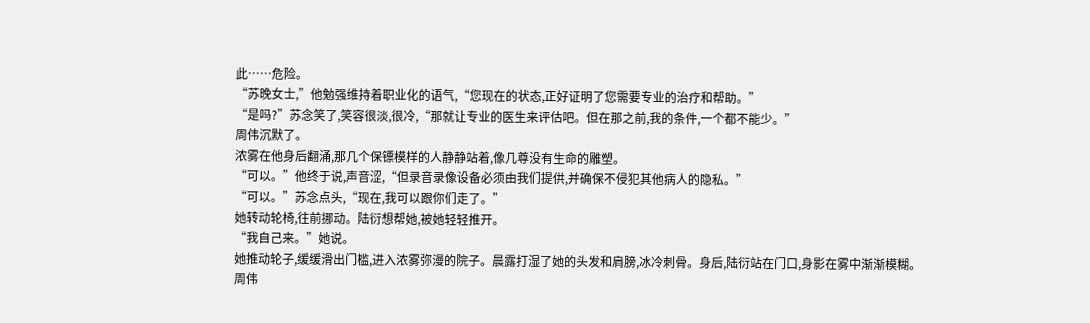此……危险。
“苏晚女士,”他勉强维持着职业化的语气,“您现在的状态,正好证明了您需要专业的治疗和帮助。”
“是吗?”苏念笑了,笑容很淡,很冷,“那就让专业的医生来评估吧。但在那之前,我的条件,一个都不能少。”
周伟沉默了。
浓雾在他身后翻涌,那几个保镖模样的人静静站着,像几尊没有生命的雕塑。
“可以。”他终于说,声音涩,“但录音录像设备必须由我们提供,并确保不侵犯其他病人的隐私。”
“可以。”苏念点头,“现在,我可以跟你们走了。”
她转动轮椅,往前挪动。陆衍想帮她,被她轻轻推开。
“我自己来。”她说。
她推动轮子,缓缓滑出门槛,进入浓雾弥漫的院子。晨露打湿了她的头发和肩膀,冰冷刺骨。身后,陆衍站在门口,身影在雾中渐渐模糊。
周伟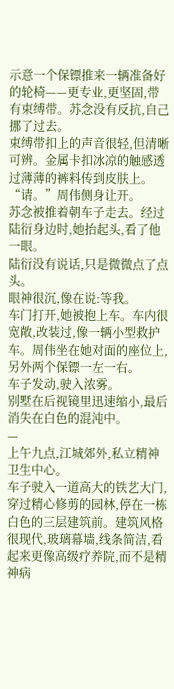示意一个保镖推来一辆准备好的轮椅——更专业,更坚固,带有束缚带。苏念没有反抗,自己挪了过去。
束缚带扣上的声音很轻,但清晰可辨。金属卡扣冰凉的触感透过薄薄的裤料传到皮肤上。
“请。”周伟侧身让开。
苏念被推着朝车子走去。经过陆衍身边时,她抬起头,看了他一眼。
陆衍没有说话,只是微微点了点头。
眼神很沉,像在说:等我。
车门打开,她被抱上车。车内很宽敞,改装过,像一辆小型救护车。周伟坐在她对面的座位上,另外两个保镖一左一右。
车子发动,驶入浓雾。
别墅在后视镜里迅速缩小,最后消失在白色的混沌中。
—
上午九点,江城郊外,私立精神卫生中心。
车子驶入一道高大的铁艺大门,穿过精心修剪的园林,停在一栋白色的三层建筑前。建筑风格很现代,玻璃幕墙,线条简洁,看起来更像高级疗养院,而不是精神病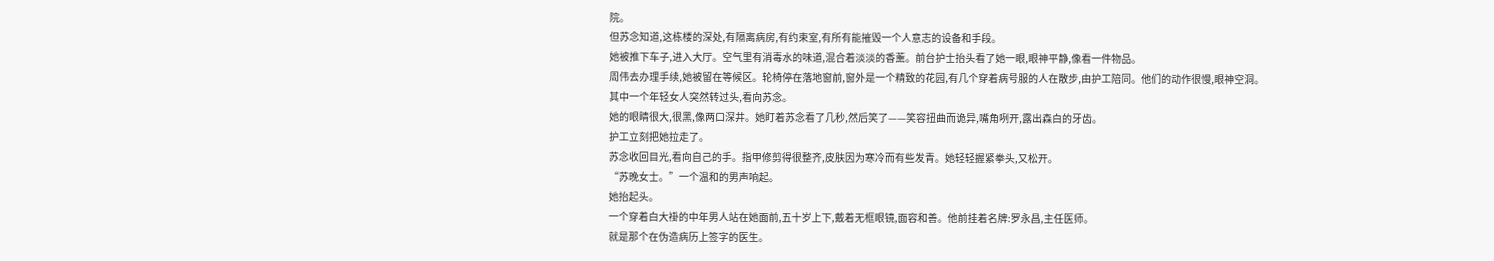院。
但苏念知道,这栋楼的深处,有隔离病房,有约束室,有所有能摧毁一个人意志的设备和手段。
她被推下车子,进入大厅。空气里有消毒水的味道,混合着淡淡的香薰。前台护士抬头看了她一眼,眼神平静,像看一件物品。
周伟去办理手续,她被留在等候区。轮椅停在落地窗前,窗外是一个精致的花园,有几个穿着病号服的人在散步,由护工陪同。他们的动作很慢,眼神空洞。
其中一个年轻女人突然转过头,看向苏念。
她的眼睛很大,很黑,像两口深井。她盯着苏念看了几秒,然后笑了——笑容扭曲而诡异,嘴角咧开,露出森白的牙齿。
护工立刻把她拉走了。
苏念收回目光,看向自己的手。指甲修剪得很整齐,皮肤因为寒冷而有些发青。她轻轻握紧拳头,又松开。
“苏晚女士。”一个温和的男声响起。
她抬起头。
一个穿着白大褂的中年男人站在她面前,五十岁上下,戴着无框眼镜,面容和善。他前挂着名牌:罗永昌,主任医师。
就是那个在伪造病历上签字的医生。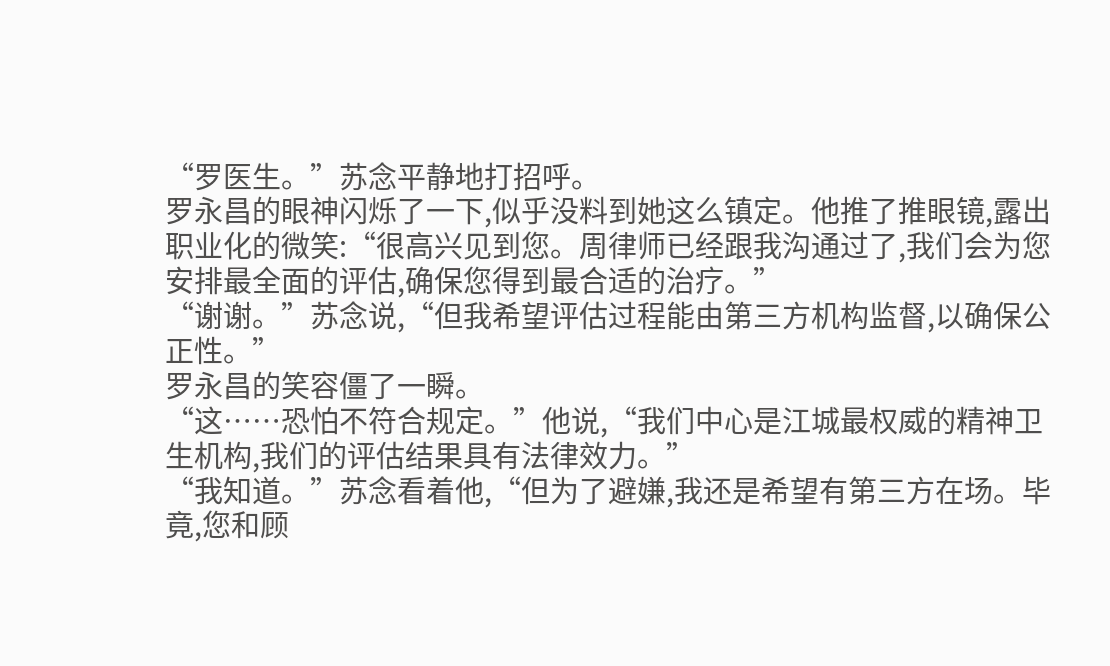“罗医生。”苏念平静地打招呼。
罗永昌的眼神闪烁了一下,似乎没料到她这么镇定。他推了推眼镜,露出职业化的微笑:“很高兴见到您。周律师已经跟我沟通过了,我们会为您安排最全面的评估,确保您得到最合适的治疗。”
“谢谢。”苏念说,“但我希望评估过程能由第三方机构监督,以确保公正性。”
罗永昌的笑容僵了一瞬。
“这……恐怕不符合规定。”他说,“我们中心是江城最权威的精神卫生机构,我们的评估结果具有法律效力。”
“我知道。”苏念看着他,“但为了避嫌,我还是希望有第三方在场。毕竟,您和顾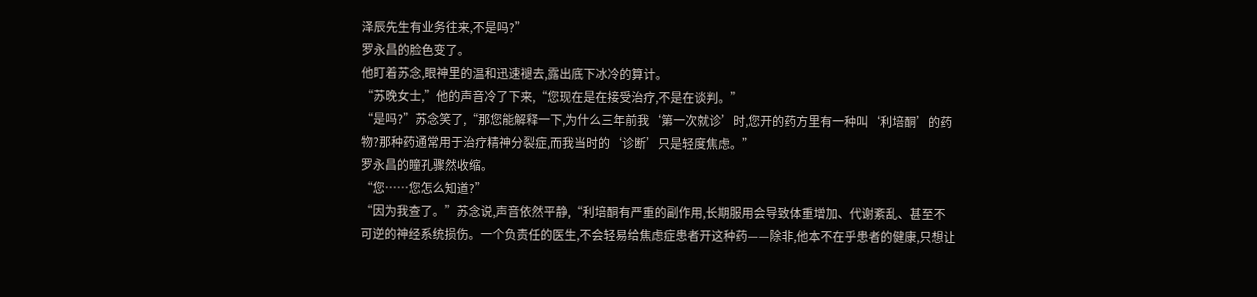泽辰先生有业务往来,不是吗?”
罗永昌的脸色变了。
他盯着苏念,眼神里的温和迅速褪去,露出底下冰冷的算计。
“苏晚女士,”他的声音冷了下来,“您现在是在接受治疗,不是在谈判。”
“是吗?”苏念笑了,“那您能解释一下,为什么三年前我‘第一次就诊’时,您开的药方里有一种叫‘利培酮’的药物?那种药通常用于治疗精神分裂症,而我当时的‘诊断’只是轻度焦虑。”
罗永昌的瞳孔骤然收缩。
“您……您怎么知道?”
“因为我查了。”苏念说,声音依然平静,“利培酮有严重的副作用,长期服用会导致体重增加、代谢紊乱、甚至不可逆的神经系统损伤。一个负责任的医生,不会轻易给焦虑症患者开这种药——除非,他本不在乎患者的健康,只想让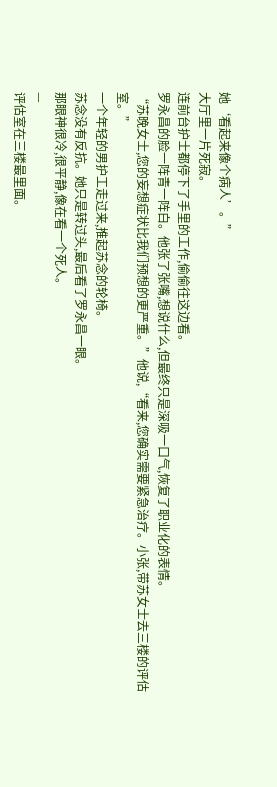她‘看起来像个病人’。”
大厅里一片死寂。
连前台护士都停下了手里的工作,偷偷往这边看。
罗永昌的脸一阵青一阵白。他张了张嘴,想说什么,但最终只是深吸一口气,恢复了职业化的表情。
“苏晚女士,您的妄想症状比我们预想的更严重。”他说,“看来,您确实需要紧急治疗。小张,带苏女士去三楼的评估室。”
一个年轻的男护工走过来,推起苏念的轮椅。
苏念没有反抗。她只是转过头,最后看了罗永昌一眼。
那眼神很冷,很平静,像在看一个死人。
—
评估室在三楼最里面。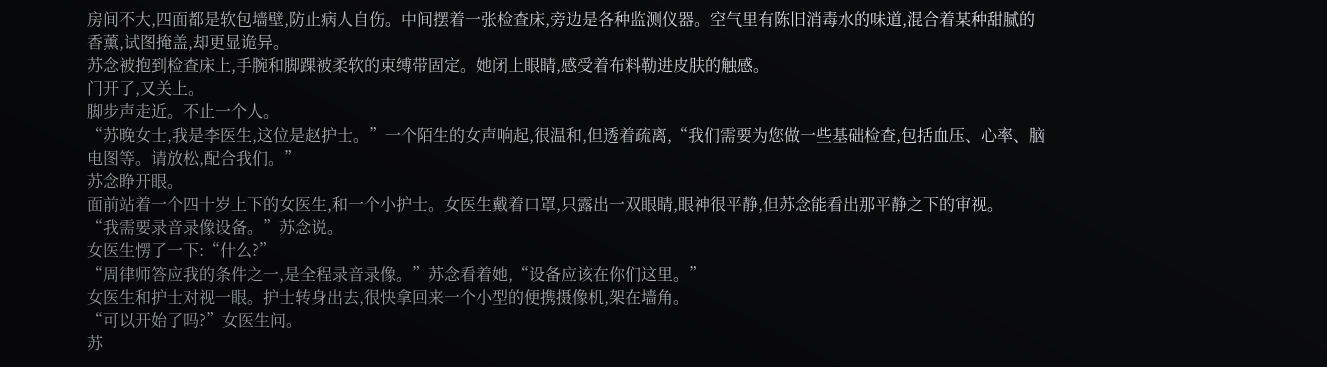房间不大,四面都是软包墙壁,防止病人自伤。中间摆着一张检查床,旁边是各种监测仪器。空气里有陈旧消毒水的味道,混合着某种甜腻的香薰,试图掩盖,却更显诡异。
苏念被抱到检查床上,手腕和脚踝被柔软的束缚带固定。她闭上眼睛,感受着布料勒进皮肤的触感。
门开了,又关上。
脚步声走近。不止一个人。
“苏晚女士,我是李医生,这位是赵护士。”一个陌生的女声响起,很温和,但透着疏离,“我们需要为您做一些基础检查,包括血压、心率、脑电图等。请放松,配合我们。”
苏念睁开眼。
面前站着一个四十岁上下的女医生,和一个小护士。女医生戴着口罩,只露出一双眼睛,眼神很平静,但苏念能看出那平静之下的审视。
“我需要录音录像设备。”苏念说。
女医生愣了一下:“什么?”
“周律师答应我的条件之一,是全程录音录像。”苏念看着她,“设备应该在你们这里。”
女医生和护士对视一眼。护士转身出去,很快拿回来一个小型的便携摄像机,架在墙角。
“可以开始了吗?”女医生问。
苏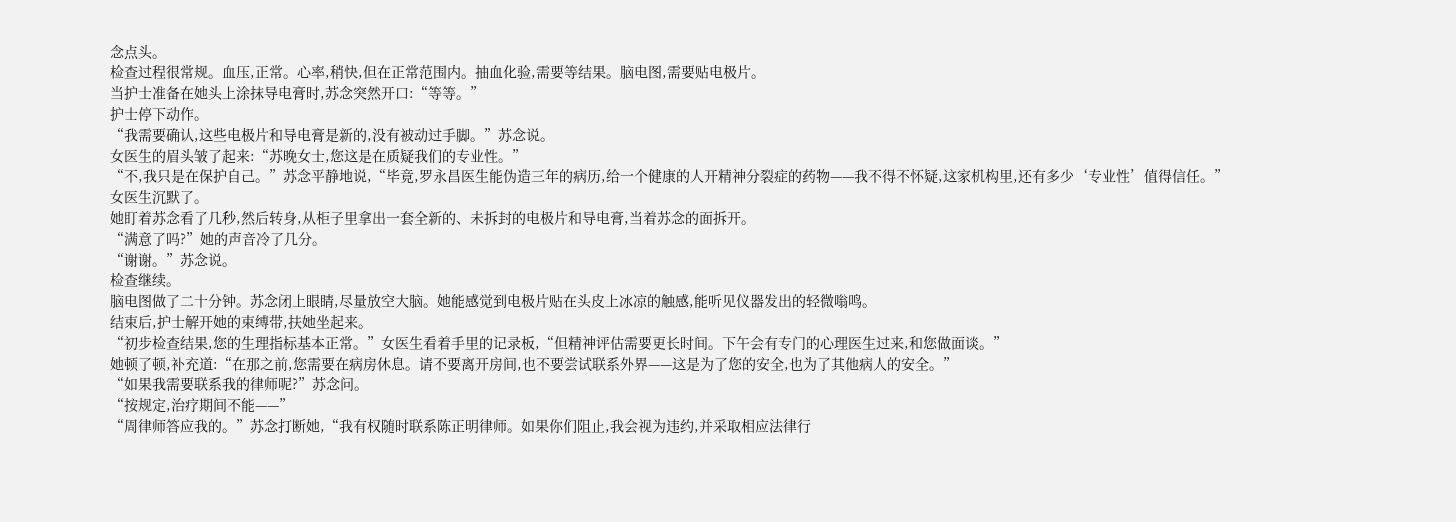念点头。
检查过程很常规。血压,正常。心率,稍快,但在正常范围内。抽血化验,需要等结果。脑电图,需要贴电极片。
当护士准备在她头上涂抹导电膏时,苏念突然开口:“等等。”
护士停下动作。
“我需要确认,这些电极片和导电膏是新的,没有被动过手脚。”苏念说。
女医生的眉头皱了起来:“苏晚女士,您这是在质疑我们的专业性。”
“不,我只是在保护自己。”苏念平静地说,“毕竟,罗永昌医生能伪造三年的病历,给一个健康的人开精神分裂症的药物——我不得不怀疑,这家机构里,还有多少‘专业性’值得信任。”
女医生沉默了。
她盯着苏念看了几秒,然后转身,从柜子里拿出一套全新的、未拆封的电极片和导电膏,当着苏念的面拆开。
“满意了吗?”她的声音冷了几分。
“谢谢。”苏念说。
检查继续。
脑电图做了二十分钟。苏念闭上眼睛,尽量放空大脑。她能感觉到电极片贴在头皮上冰凉的触感,能听见仪器发出的轻微嗡鸣。
结束后,护士解开她的束缚带,扶她坐起来。
“初步检查结果,您的生理指标基本正常。”女医生看着手里的记录板,“但精神评估需要更长时间。下午会有专门的心理医生过来,和您做面谈。”
她顿了顿,补充道:“在那之前,您需要在病房休息。请不要离开房间,也不要尝试联系外界——这是为了您的安全,也为了其他病人的安全。”
“如果我需要联系我的律师呢?”苏念问。
“按规定,治疗期间不能——”
“周律师答应我的。”苏念打断她,“我有权随时联系陈正明律师。如果你们阻止,我会视为违约,并采取相应法律行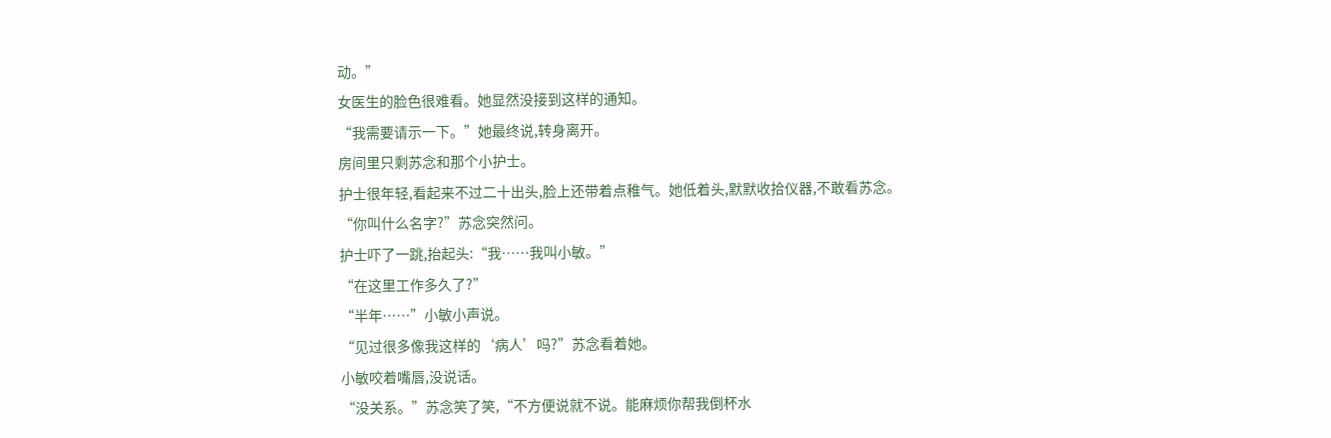动。”
女医生的脸色很难看。她显然没接到这样的通知。
“我需要请示一下。”她最终说,转身离开。
房间里只剩苏念和那个小护士。
护士很年轻,看起来不过二十出头,脸上还带着点稚气。她低着头,默默收拾仪器,不敢看苏念。
“你叫什么名字?”苏念突然问。
护士吓了一跳,抬起头:“我……我叫小敏。”
“在这里工作多久了?”
“半年……”小敏小声说。
“见过很多像我这样的‘病人’吗?”苏念看着她。
小敏咬着嘴唇,没说话。
“没关系。”苏念笑了笑,“不方便说就不说。能麻烦你帮我倒杯水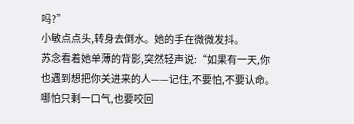吗?”
小敏点点头,转身去倒水。她的手在微微发抖。
苏念看着她单薄的背影,突然轻声说:“如果有一天,你也遇到想把你关进来的人——记住,不要怕,不要认命。哪怕只剩一口气,也要咬回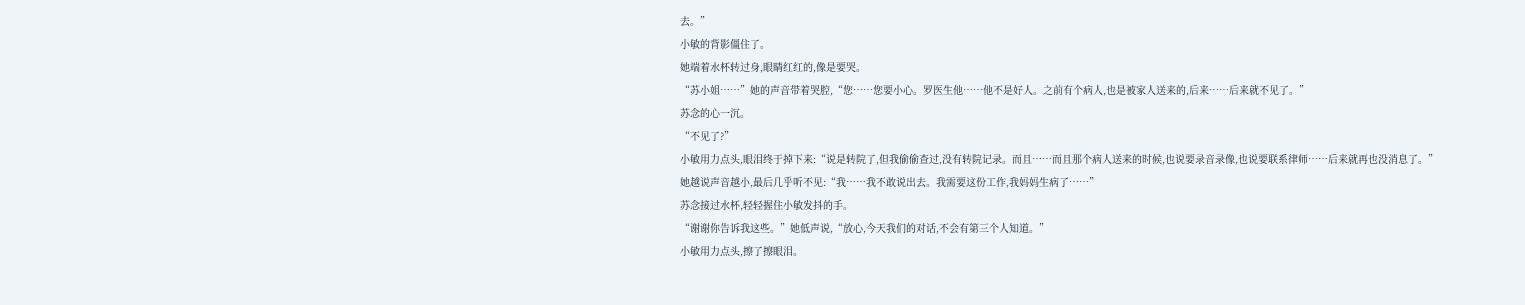去。”
小敏的背影僵住了。
她端着水杯转过身,眼睛红红的,像是要哭。
“苏小姐……”她的声音带着哭腔,“您……您要小心。罗医生他……他不是好人。之前有个病人,也是被家人送来的,后来……后来就不见了。”
苏念的心一沉。
“不见了?”
小敏用力点头,眼泪终于掉下来:“说是转院了,但我偷偷查过,没有转院记录。而且……而且那个病人送来的时候,也说要录音录像,也说要联系律师……后来就再也没消息了。”
她越说声音越小,最后几乎听不见:“我……我不敢说出去。我需要这份工作,我妈妈生病了……”
苏念接过水杯,轻轻握住小敏发抖的手。
“谢谢你告诉我这些。”她低声说,“放心,今天我们的对话,不会有第三个人知道。”
小敏用力点头,擦了擦眼泪。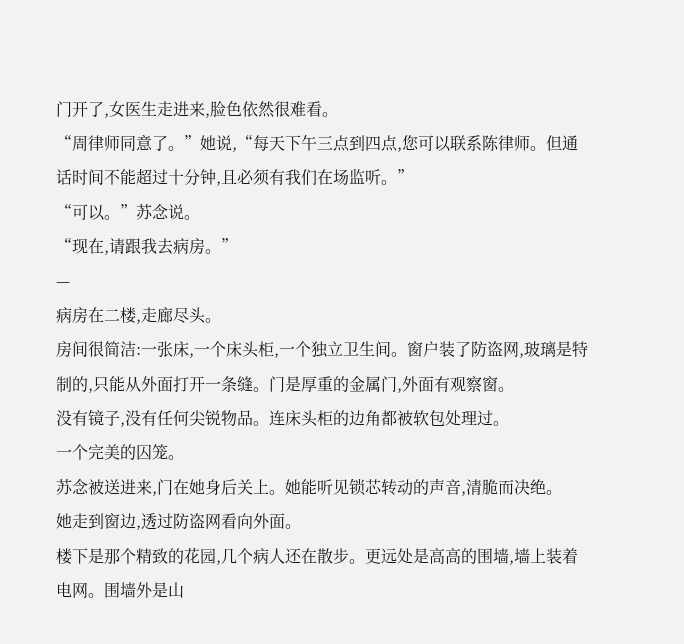门开了,女医生走进来,脸色依然很难看。
“周律师同意了。”她说,“每天下午三点到四点,您可以联系陈律师。但通话时间不能超过十分钟,且必须有我们在场监听。”
“可以。”苏念说。
“现在,请跟我去病房。”
—
病房在二楼,走廊尽头。
房间很简洁:一张床,一个床头柜,一个独立卫生间。窗户装了防盗网,玻璃是特制的,只能从外面打开一条缝。门是厚重的金属门,外面有观察窗。
没有镜子,没有任何尖锐物品。连床头柜的边角都被软包处理过。
一个完美的囚笼。
苏念被送进来,门在她身后关上。她能听见锁芯转动的声音,清脆而决绝。
她走到窗边,透过防盗网看向外面。
楼下是那个精致的花园,几个病人还在散步。更远处是高高的围墙,墙上装着电网。围墙外是山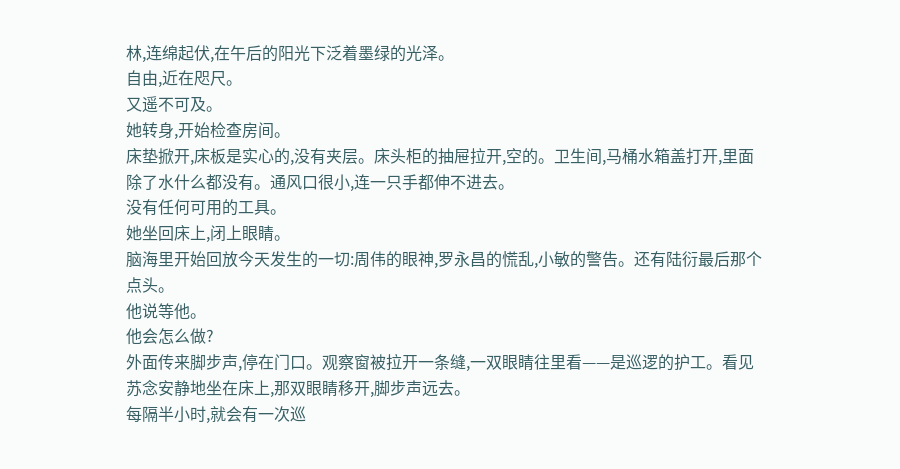林,连绵起伏,在午后的阳光下泛着墨绿的光泽。
自由,近在咫尺。
又遥不可及。
她转身,开始检查房间。
床垫掀开,床板是实心的,没有夹层。床头柜的抽屉拉开,空的。卫生间,马桶水箱盖打开,里面除了水什么都没有。通风口很小,连一只手都伸不进去。
没有任何可用的工具。
她坐回床上,闭上眼睛。
脑海里开始回放今天发生的一切:周伟的眼神,罗永昌的慌乱,小敏的警告。还有陆衍最后那个点头。
他说等他。
他会怎么做?
外面传来脚步声,停在门口。观察窗被拉开一条缝,一双眼睛往里看——是巡逻的护工。看见苏念安静地坐在床上,那双眼睛移开,脚步声远去。
每隔半小时,就会有一次巡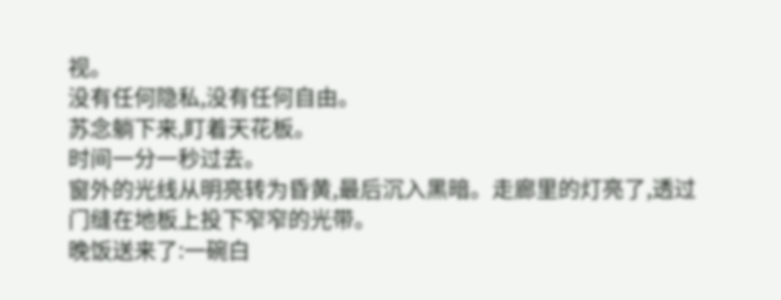视。
没有任何隐私,没有任何自由。
苏念躺下来,盯着天花板。
时间一分一秒过去。
窗外的光线从明亮转为昏黄,最后沉入黑暗。走廊里的灯亮了,透过门缝在地板上投下窄窄的光带。
晚饭送来了:一碗白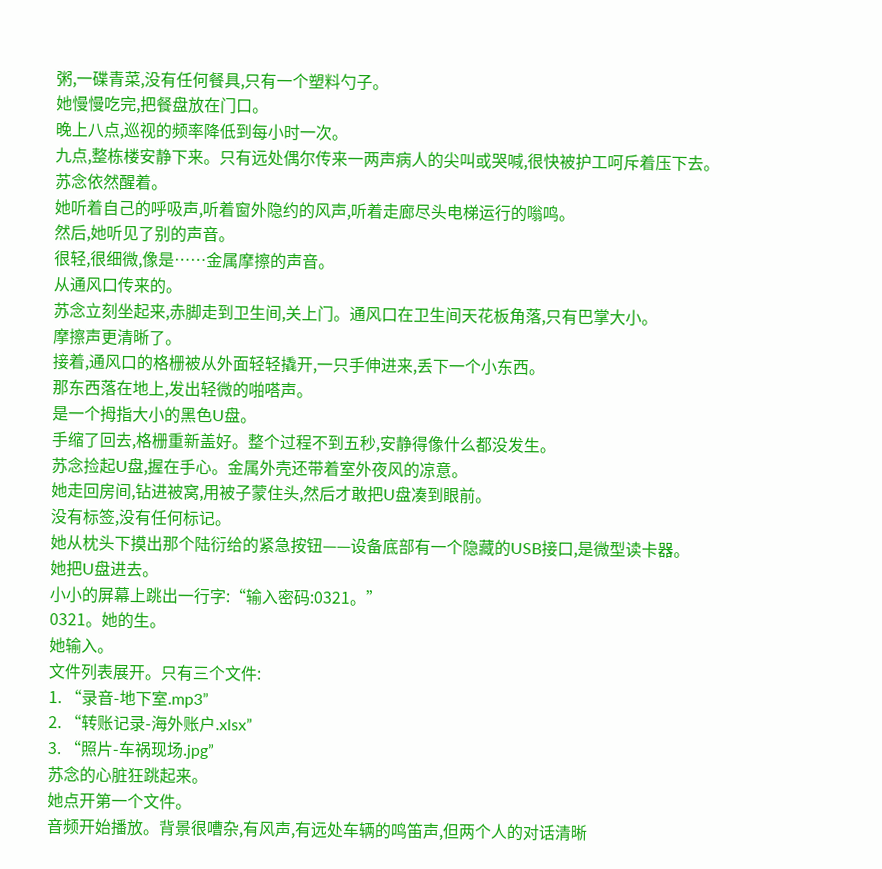粥,一碟青菜,没有任何餐具,只有一个塑料勺子。
她慢慢吃完,把餐盘放在门口。
晚上八点,巡视的频率降低到每小时一次。
九点,整栋楼安静下来。只有远处偶尔传来一两声病人的尖叫或哭喊,很快被护工呵斥着压下去。
苏念依然醒着。
她听着自己的呼吸声,听着窗外隐约的风声,听着走廊尽头电梯运行的嗡鸣。
然后,她听见了别的声音。
很轻,很细微,像是……金属摩擦的声音。
从通风口传来的。
苏念立刻坐起来,赤脚走到卫生间,关上门。通风口在卫生间天花板角落,只有巴掌大小。
摩擦声更清晰了。
接着,通风口的格栅被从外面轻轻撬开,一只手伸进来,丢下一个小东西。
那东西落在地上,发出轻微的啪嗒声。
是一个拇指大小的黑色U盘。
手缩了回去,格栅重新盖好。整个过程不到五秒,安静得像什么都没发生。
苏念捡起U盘,握在手心。金属外壳还带着室外夜风的凉意。
她走回房间,钻进被窝,用被子蒙住头,然后才敢把U盘凑到眼前。
没有标签,没有任何标记。
她从枕头下摸出那个陆衍给的紧急按钮——设备底部有一个隐藏的USB接口,是微型读卡器。
她把U盘进去。
小小的屏幕上跳出一行字:“输入密码:0321。”
0321。她的生。
她输入。
文件列表展开。只有三个文件:
1. “录音-地下室.mp3”
2. “转账记录-海外账户.xlsx”
3. “照片-车祸现场.jpg”
苏念的心脏狂跳起来。
她点开第一个文件。
音频开始播放。背景很嘈杂,有风声,有远处车辆的鸣笛声,但两个人的对话清晰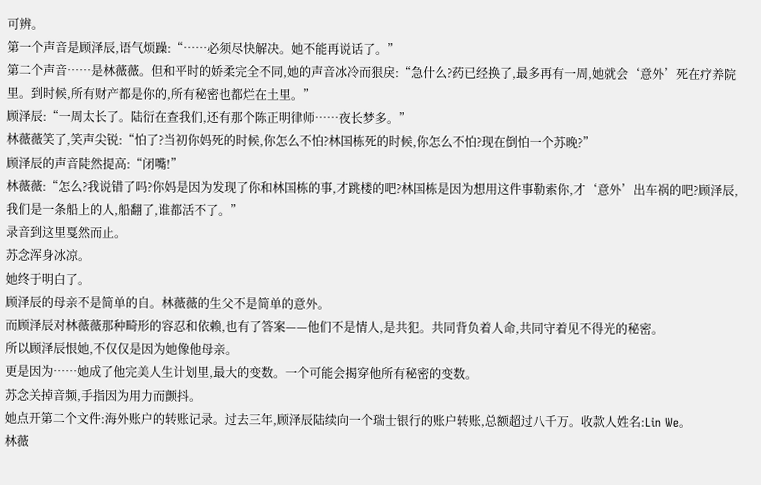可辨。
第一个声音是顾泽辰,语气烦躁:“……必须尽快解决。她不能再说话了。”
第二个声音……是林薇薇。但和平时的娇柔完全不同,她的声音冰冷而狠戾:“急什么?药已经换了,最多再有一周,她就会‘意外’死在疗养院里。到时候,所有财产都是你的,所有秘密也都烂在土里。”
顾泽辰:“一周太长了。陆衍在查我们,还有那个陈正明律师……夜长梦多。”
林薇薇笑了,笑声尖锐:“怕了?当初你妈死的时候,你怎么不怕?林国栋死的时候,你怎么不怕?现在倒怕一个苏晚?”
顾泽辰的声音陡然提高:“闭嘴!”
林薇薇:“怎么?我说错了吗?你妈是因为发现了你和林国栋的事,才跳楼的吧?林国栋是因为想用这件事勒索你,才‘意外’出车祸的吧?顾泽辰,我们是一条船上的人,船翻了,谁都活不了。”
录音到这里戛然而止。
苏念浑身冰凉。
她终于明白了。
顾泽辰的母亲不是简单的自。林薇薇的生父不是简单的意外。
而顾泽辰对林薇薇那种畸形的容忍和依赖,也有了答案——他们不是情人,是共犯。共同背负着人命,共同守着见不得光的秘密。
所以顾泽辰恨她,不仅仅是因为她像他母亲。
更是因为……她成了他完美人生计划里,最大的变数。一个可能会揭穿他所有秘密的变数。
苏念关掉音频,手指因为用力而颤抖。
她点开第二个文件:海外账户的转账记录。过去三年,顾泽辰陆续向一个瑞士银行的账户转账,总额超过八千万。收款人姓名:Lin We。
林薇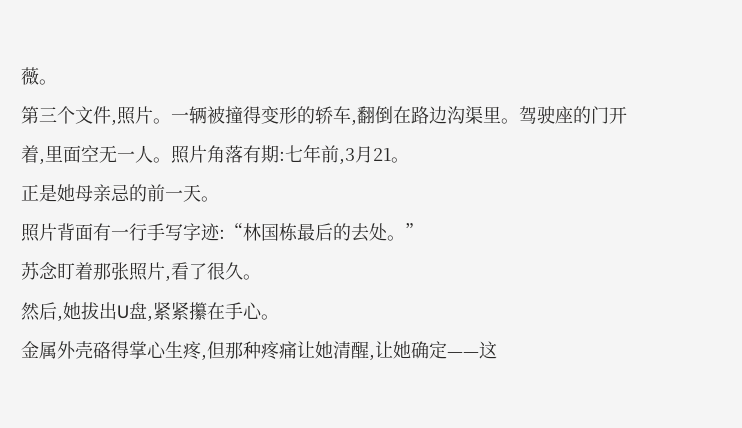薇。
第三个文件,照片。一辆被撞得变形的轿车,翻倒在路边沟渠里。驾驶座的门开着,里面空无一人。照片角落有期:七年前,3月21。
正是她母亲忌的前一天。
照片背面有一行手写字迹:“林国栋最后的去处。”
苏念盯着那张照片,看了很久。
然后,她拔出U盘,紧紧攥在手心。
金属外壳硌得掌心生疼,但那种疼痛让她清醒,让她确定——这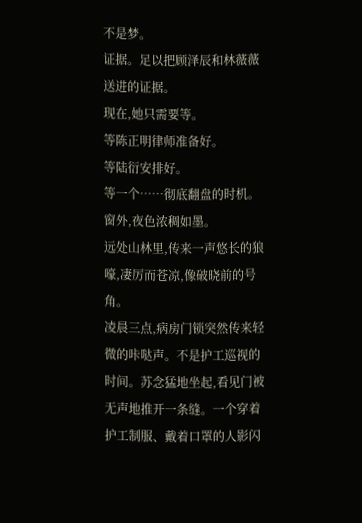不是梦。
证据。足以把顾泽辰和林薇薇送进的证据。
现在,她只需要等。
等陈正明律师准备好。
等陆衍安排好。
等一个……彻底翻盘的时机。
窗外,夜色浓稠如墨。
远处山林里,传来一声悠长的狼嚎,凄厉而苍凉,像破晓前的号角。
凌晨三点,病房门锁突然传来轻微的咔哒声。不是护工巡视的时间。苏念猛地坐起,看见门被无声地推开一条缝。一个穿着护工制服、戴着口罩的人影闪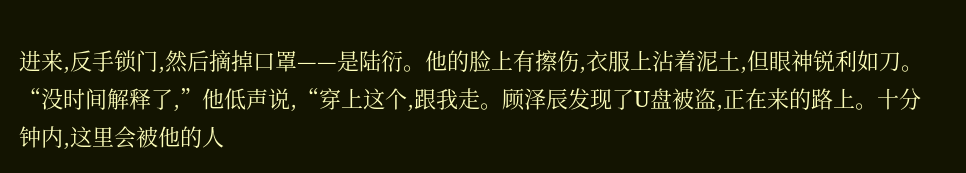进来,反手锁门,然后摘掉口罩——是陆衍。他的脸上有擦伤,衣服上沾着泥土,但眼神锐利如刀。“没时间解释了,”他低声说,“穿上这个,跟我走。顾泽辰发现了U盘被盗,正在来的路上。十分钟内,这里会被他的人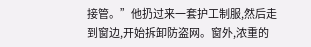接管。”他扔过来一套护工制服,然后走到窗边,开始拆卸防盗网。窗外,浓重的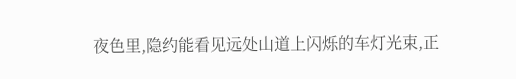夜色里,隐约能看见远处山道上闪烁的车灯光束,正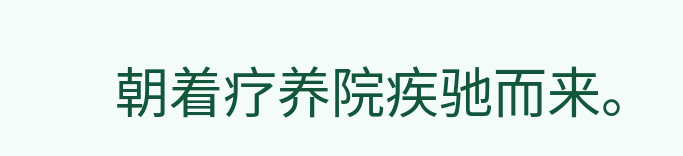朝着疗养院疾驰而来。